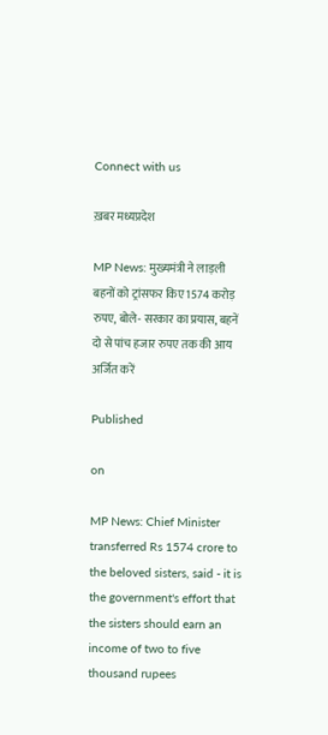Connect with us

ख़बर मध्यप्रदेश

MP News: मुख्यमंत्री ने लाड़ली बहनों को ट्रांसफर किए 1574 करोड़ रुपए, बोले- सरकार का प्रयास, बहनें दो से पांच हजार रुपए तक की आय अर्जित करें

Published

on

MP News: Chief Minister transferred Rs 1574 crore to the beloved sisters, said - it is the government's effort that the sisters should earn an income of two to five thousand rupees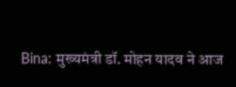Bina: मुख्यमंत्री डॉ. मोहन यादव ने आज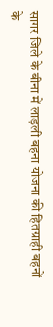सागर जिले के बीना में लाड़ली बहना योजना की हितग्राही बहनों के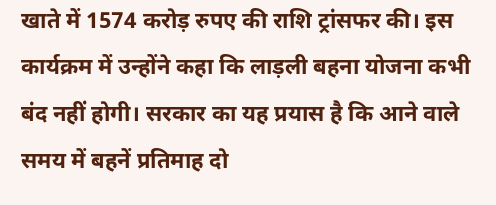खाते में 1574 करोड़ रुपए की राशि ट्रांसफर की। इस कार्यक्रम में उन्होंने कहा कि लाड़ली बहना योजना कभी बंद नहीं होगी। सरकार का यह प्रयास है कि आने वाले समय में बहनें प्रतिमाह दो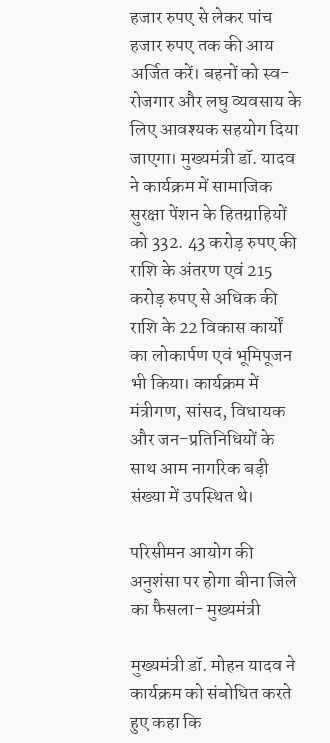हजार रुपए से लेकर पांच हजार रुपए तक की आय अर्जित करें। बहनों को स्व-रोजगार और लघु व्यवसाय के लिए आवश्यक सहयोग दिया जाएगा। मुख्यमंत्री डॉ. यादव ने कार्यक्रम में सामाजिक सुरक्षा पेंशन के हितग्राहियों को 332. 43 करोड़ रुपए की राशि के अंतरण एवं 215 करोड़ रुपए से अधिक की राशि के 22 विकास कार्यों का लोकार्पण एवं भूमिपूजन भी किया। कार्यक्रम में मंत्रीगण, सांसद, विधायक और जन-प्रतिनिधियों के साथ आम नागरिक बड़ी संख्या में उपस्थित थे।

परिसीमन आयोग की अनुशंसा पर होगा बीना जिले का फैसला- मुख्यमंत्री

मुख्यमंत्री डॉ. मोहन यादव ने कार्यक्रम को संबोधित करते हुए कहा कि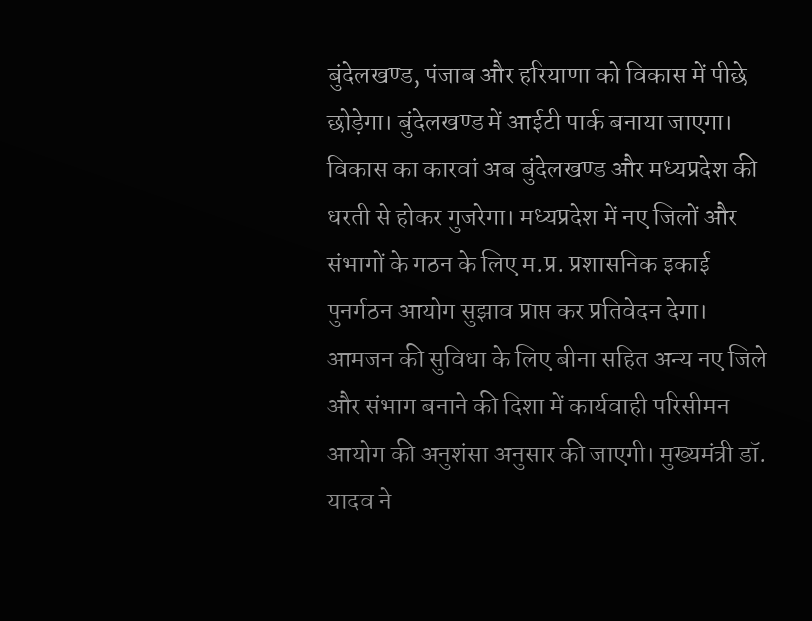बुंदेलखण्ड, पंजाब और हरियाणा को विकास में पीछे छोड़ेगा। बुंदेलखण्ड में आईटी पार्क बनाया जाएगा। विकास का कारवां अब बुंदेलखण्ड और मध्यप्रदेश की धरती से होकर गुजरेगा। मध्यप्रदेश में नए जिलों और संभागों के गठन के लिए म.प्र. प्रशासनिक इकाई पुनर्गठन आयोग सुझाव प्राप्त कर प्रतिवेदन देगा। आमजन की सुविधा के लिए बीना सहित अन्य नए जिले और संभाग बनाने की दिशा में कार्यवाही परिसीमन आयोग की अनुशंसा अनुसार की जाएगी। मुख्यमंत्री डॉ. यादव ने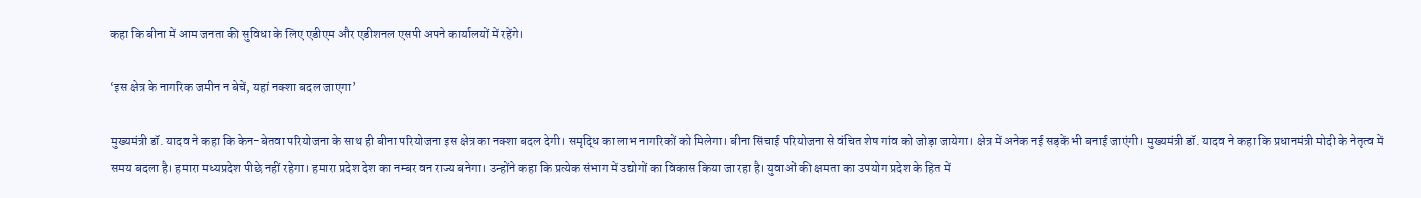कहा कि बीना में आम जनता की सुविधा के लिए एडीएम और एडीशनल एसपी अपने कार्यालयों में रहेंगे।

‘इस क्षेत्र के नागरिक जमीन न बेचें, यहां नक्शा बदल जाएगा’

मुख्यमंत्री डॉ. यादव ने कहा कि केन-बेतवा परियोजना के साथ ही बीना परियोजना इस क्षेत्र का नक्शा बदल देगी। समृद्धि का लाभ नागरिकों को मिलेगा। बीना सिंचाई परियोजना से वंचित शेष गांव को जोड़ा जायेगा। क्षेत्र में अनेक नई सड़कें भी बनाई जाएंगी। मुख्यमंत्री डॉ. यादव ने कहा कि प्रधानमंत्री मोदी के नेतृत्व में समय बदला है। हमारा मध्यप्रदेश पीछे नहीं रहेगा। हमारा प्रदेश देश का नम्बर वन राज्य बनेगा। उन्होंने कहा कि प्रत्येक संभाग में उद्योगों का विकास किया जा रहा है। युवाओं की क्षमता का उपयोग प्रदेश के हित में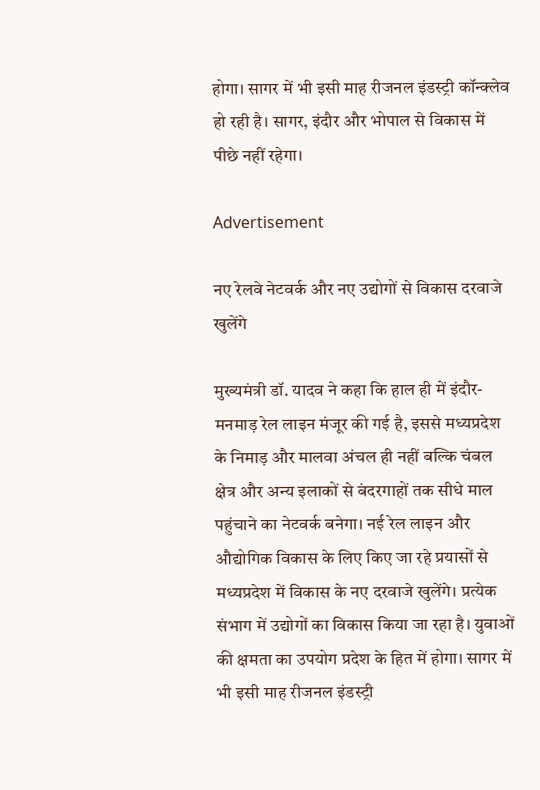होगा। सागर में भी इसी माह रीजनल इंडस्ट्री कॉन्क्लेव हो रही है। सागर, इंदौर और भोपाल से विकास में पीछे नहीं रहेगा।

Advertisement

नए रेलवे नेटवर्क और नए उद्योगों से विकास दरवाजे खुलेंगे

मुख्यमंत्री डॉ. यादव ने कहा कि हाल ही में इंदौर-मनमाड़ रेल लाइन मंजूर की गई है, इससे मध्यप्रदेश के निमाड़ और मालवा अंचल ही नहीं बल्कि चंबल क्षेत्र और अन्य इलाकों से बंदरगाहों तक सीधे माल पहुंचाने का नेटवर्क बनेगा। नई रेल लाइन और औद्योगिक विकास के लिए किए जा रहे प्रयासों से मध्यप्रदेश में विकास के नए दरवाजे खुलेंगे। प्रत्येक संभाग में उद्योगों का विकास किया जा रहा है। युवाओं की क्षमता का उपयोग प्रदेश के हित में होगा। सागर में भी इसी माह रीजनल इंडस्ट्री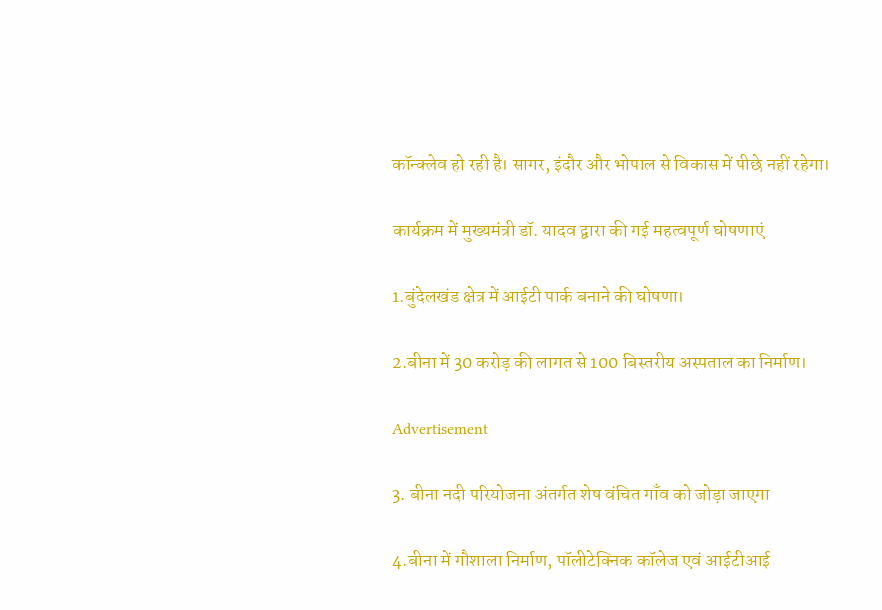कॉन्क्लेव हो रही है। सागर, इंदौर और भोपाल से विकास में पीछे नहीं रहेगा।

कार्यक्रम में मुख्यमंत्री डॉ. यादव द्वारा की गई महत्वपूर्ण घोषणाएं

1.बुंदेलखंड क्षेत्र में आईटी पार्क बनाने की घोषणा।

2.बीना में 30 करोड़ की लागत से 100 बिस्तरीय अस्पताल का निर्माण।

Advertisement

3. बीना नदी परियोजना अंतर्गत शेष वंचित गाँव को जोड़ा जाएगा

4.बीना में गौशाला निर्माण, पॉलीटेक्निक कॉलेज एवं आईटीआई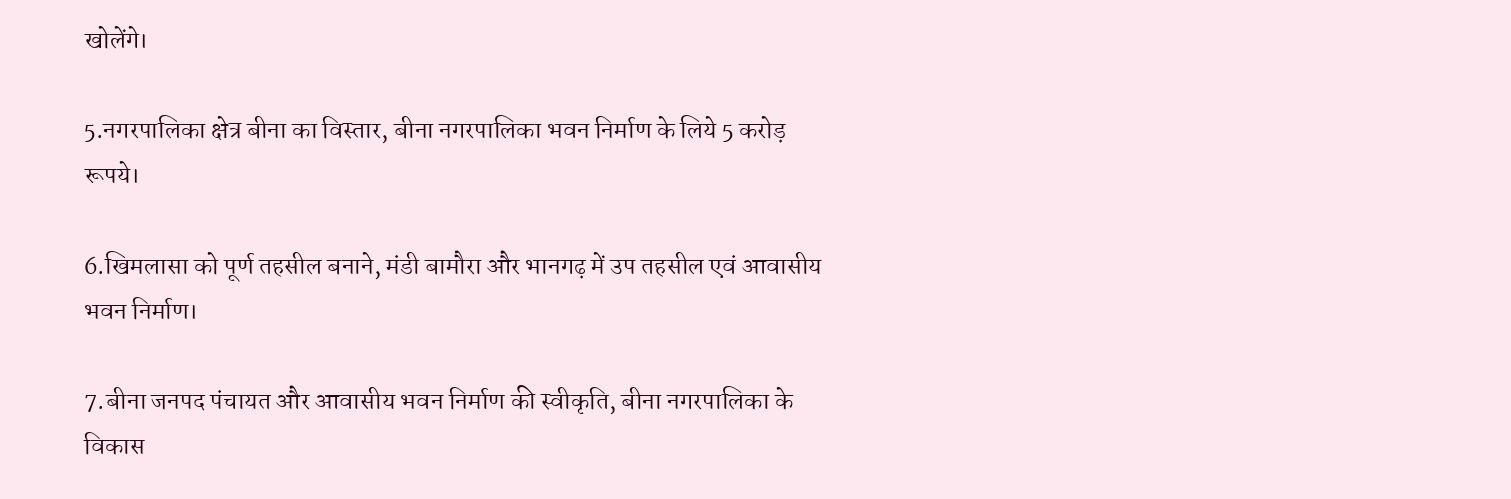खोलेंगे।

5.नगरपालिका क्षेत्र बीना का विस्तार, बीना नगरपालिका भवन निर्माण के लिये 5 करोड़ रूपये।

6.खिमलासा को पूर्ण तहसील बनाने, मंडी बामौरा और भानगढ़ में उप तहसील एवं आवासीय भवन निर्माण।

7.बीना जनपद पंचायत और आवासीय भवन निर्माण की स्वीकृति, बीना नगरपालिका के विकास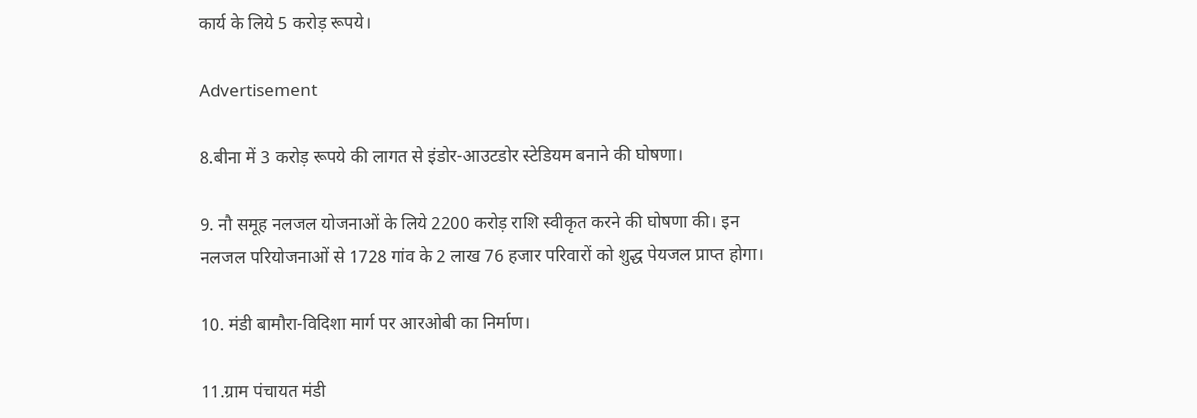कार्य के लिये 5 करोड़ रूपये।

Advertisement

8.बीना में 3 करोड़ रूपये की लागत से इंडोर-आउटडोर स्टेडियम बनाने की घोषणा।

9. नौ समूह नलजल योजनाओं के लिये 2200 करोड़ राशि स्वीकृत करने की घोषणा की। इन नलजल परियोजनाओं से 1728 गांव के 2 लाख 76 हजार परिवारों को शुद्ध पेयजल प्राप्त होगा।

10. मंडी बामौरा-विदिशा मार्ग पर आरओबी का निर्माण।

11.ग्राम पंचायत मंडी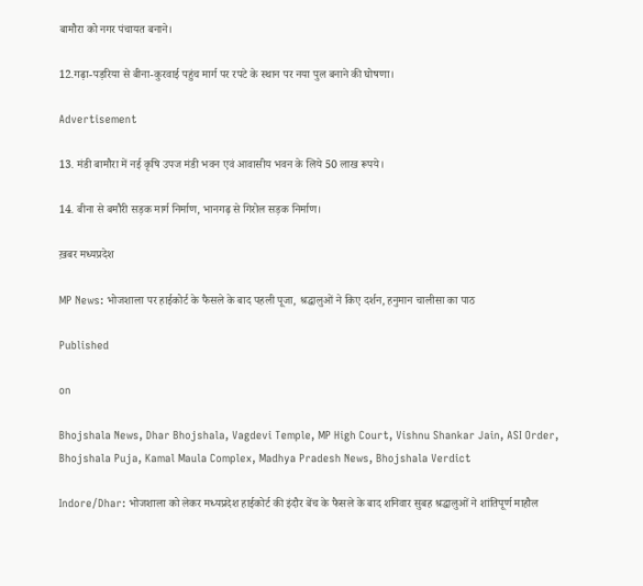बामौरा को नगर पंचायत बनाने।

12.गढ़ा-पड़रिया से बीना-कुरवाई पहुंच मार्ग पर रपटे के स्थान पर नया पुल बनाने की घोषणा।

Advertisement

13. मंडी बामौरा में नई कृषि उपज मंडी भवन एवं आवासीय भवन के लिये 50 लाख रूपये।

14. बीना से बमौरी सड़क मार्ग निर्माण, भानगढ़ से गिरोल सड़क निर्माण।

ख़बर मध्यप्रदेश

MP News: भोजशाला पर हाईकोर्ट के फैसले के बाद पहली पूजा, श्रद्धालुओं ने किए दर्शन, हनुमान चालीसा का पाठ

Published

on

Bhojshala News, Dhar Bhojshala, Vagdevi Temple, MP High Court, Vishnu Shankar Jain, ASI Order, Bhojshala Puja, Kamal Maula Complex, Madhya Pradesh News, Bhojshala Verdict

Indore/Dhar: भोजशाला को लेकर मध्यप्रदेश हाईकोर्ट की इंदौर बेंच के फैसले के बाद शनिवार सुबह श्रद्धालुओं ने शांतिपूर्ण माहौल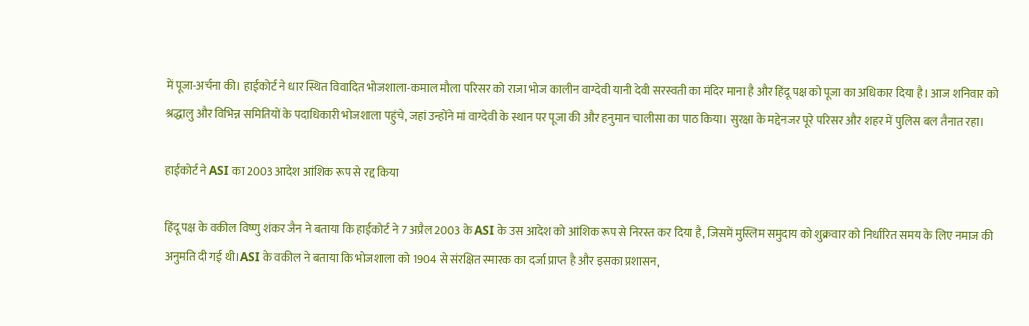में पूजा-अर्चना की। हाईकोर्ट ने धार स्थित विवादित भोजशाला-कमाल मौला परिसर को राजा भोज कालीन वाग्देवी यानी देवी सरस्वती का मंदिर माना है और हिंदू पक्ष को पूजा का अधिकार दिया है। आज शनिवार को श्रद्धालु और विभिन्न समितियों के पदाधिकारी भोजशाला पहुंचे, जहां उन्होंने मां वाग्देवी के स्थान पर पूजा की और हनुमान चालीसा का पाठ किया। सुरक्षा के मद्देनजर पूरे परिसर और शहर में पुलिस बल तैनात रहा।

हाईकोर्ट ने ASI का 2003 आदेश आंशिक रूप से रद्द किया

हिंदू पक्ष के वकील विष्णु शंकर जैन ने बताया कि हाईकोर्ट ने 7 अप्रैल 2003 के ASI के उस आदेश को आंशिक रूप से निरस्त कर दिया है, जिसमें मुस्लिम समुदाय को शुक्रवार को निर्धारित समय के लिए नमाज की अनुमति दी गई थी।ASI के वकील ने बताया कि भोजशाला को 1904 से संरक्षित स्मारक का दर्जा प्राप्त है और इसका प्रशासन,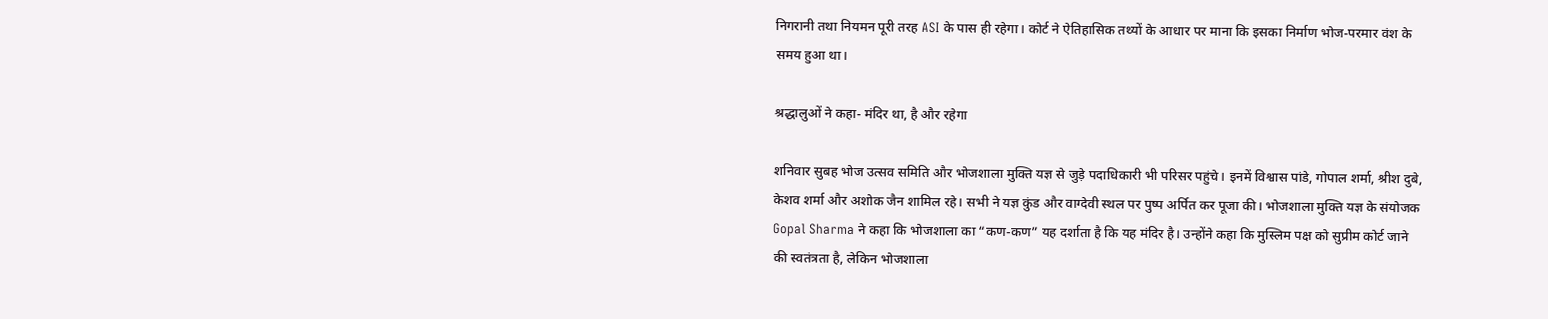निगरानी तथा नियमन पूरी तरह ASI के पास ही रहेगा। कोर्ट ने ऐतिहासिक तथ्यों के आधार पर माना कि इसका निर्माण भोज-परमार वंश के समय हुआ था।

श्रद्धालुओं ने कहा- मंदिर था, है और रहेगा

शनिवार सुबह भोज उत्सव समिति और भोजशाला मुक्ति यज्ञ से जुड़े पदाधिकारी भी परिसर पहुंचे। इनमें विश्वास पांडे, गोपाल शर्मा, श्रीश दुबे, केशव शर्मा और अशोक जैन शामिल रहे। सभी ने यज्ञ कुंड और वाग्देवी स्थल पर पुष्प अर्पित कर पूजा की। भोजशाला मुक्ति यज्ञ के संयोजक Gopal Sharma ने कहा कि भोजशाला का “कण-कण” यह दर्शाता है कि यह मंदिर है। उन्होंने कहा कि मुस्लिम पक्ष को सुप्रीम कोर्ट जाने की स्वतंत्रता है, लेकिन भोजशाला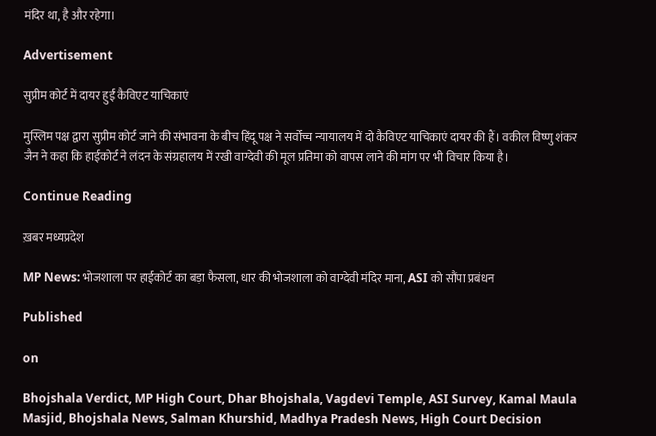मंदिर था, है और रहेगा।

Advertisement

सुप्रीम कोर्ट में दायर हुईं कैविएट याचिकाएं

मुस्लिम पक्ष द्वारा सुप्रीम कोर्ट जाने की संभावना के बीच हिंदू पक्ष ने सर्वोच्च न्यायालय में दो कैविएट याचिकाएं दायर की हैं। वकील विष्णु शंकर जैन ने कहा कि हाईकोर्ट ने लंदन के संग्रहालय में रखी वाग्देवी की मूल प्रतिमा को वापस लाने की मांग पर भी विचार किया है।

Continue Reading

ख़बर मध्यप्रदेश

MP News: भोजशाला पर हाईकोर्ट का बड़ा फैसला, धार की भोजशाला को वाग्देवी मंदिर माना, ASI को सौंपा प्रबंधन

Published

on

Bhojshala Verdict, MP High Court, Dhar Bhojshala, Vagdevi Temple, ASI Survey, Kamal Maula Masjid, Bhojshala News, Salman Khurshid, Madhya Pradesh News, High Court Decision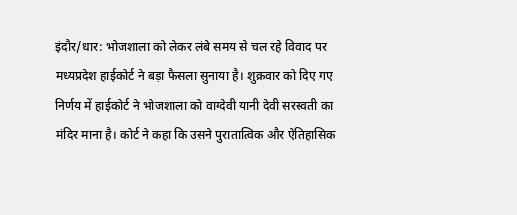इंदौर/धार: भोजशाला को लेकर लंबे समय से चल रहे विवाद पर मध्यप्रदेश हाईकोर्ट ने बड़ा फैसला सुनाया है। शुक्रवार को दिए गए निर्णय में हाईकोर्ट ने भोजशाला को वाग्देवी यानी देवी सरस्वती का मंदिर माना है। कोर्ट ने कहा कि उसने पुरातात्विक और ऐतिहासिक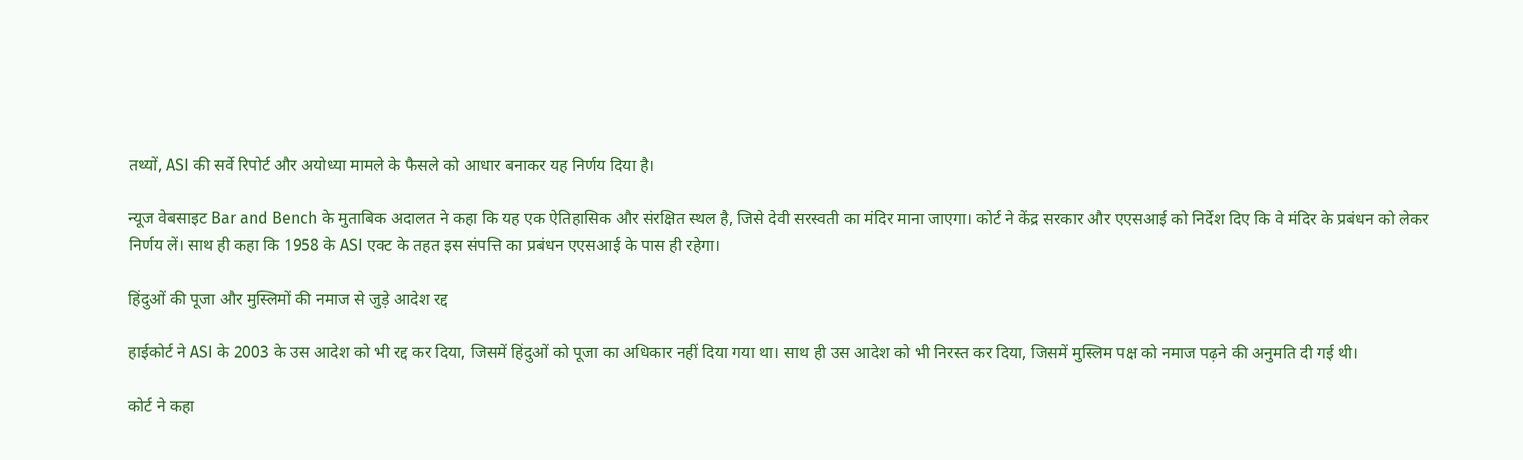तथ्यों, ASI की सर्वे रिपोर्ट और अयोध्या मामले के फैसले को आधार बनाकर यह निर्णय दिया है।

न्यूज वेबसाइट Bar and Bench के मुताबिक अदालत ने कहा कि यह एक ऐतिहासिक और संरक्षित स्थल है, जिसे देवी सरस्वती का मंदिर माना जाएगा। कोर्ट ने केंद्र सरकार और एएसआई को निर्देश दिए कि वे मंदिर के प्रबंधन को लेकर निर्णय लें। साथ ही कहा कि 1958 के ASI एक्ट के तहत इस संपत्ति का प्रबंधन एएसआई के पास ही रहेगा।

हिंदुओं की पूजा और मुस्लिमों की नमाज से जुड़े आदेश रद्द

हाईकोर्ट ने ASI के 2003 के उस आदेश को भी रद्द कर दिया, जिसमें हिंदुओं को पूजा का अधिकार नहीं दिया गया था। साथ ही उस आदेश को भी निरस्त कर दिया, जिसमें मुस्लिम पक्ष को नमाज पढ़ने की अनुमति दी गई थी।

कोर्ट ने कहा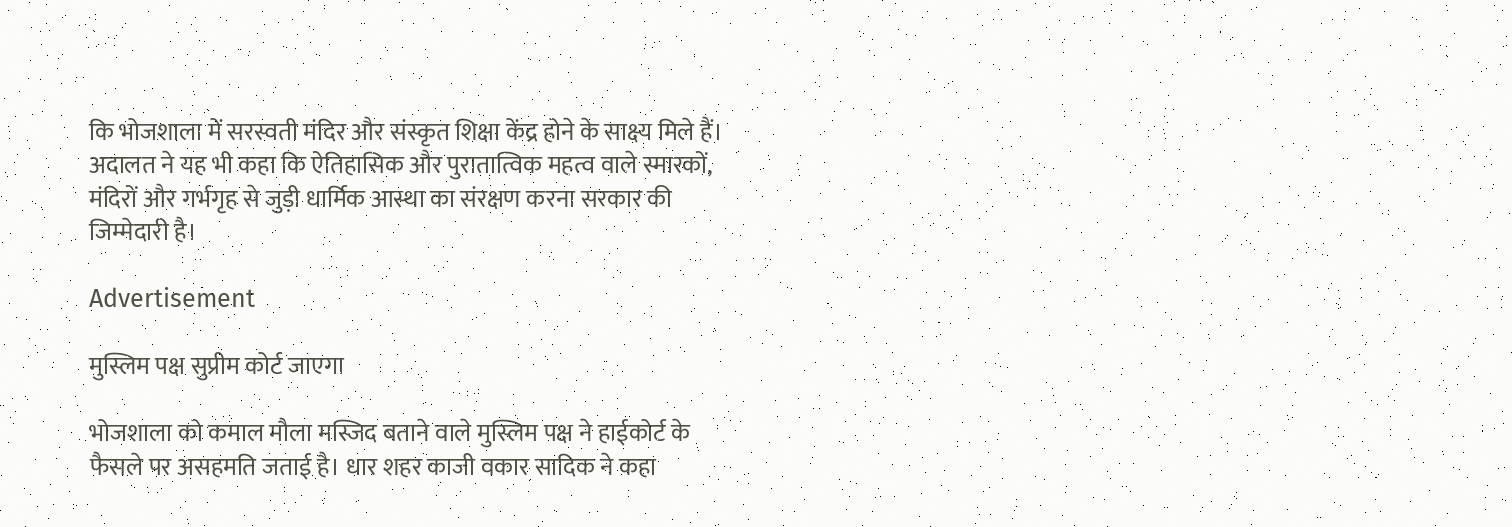कि भोजशाला में सरस्वती मंदिर और संस्कृत शिक्षा केंद्र होने के साक्ष्य मिले हैं। अदालत ने यह भी कहा कि ऐतिहासिक और पुरातात्विक महत्व वाले स्मारकों, मंदिरों और गर्भगृह से जुड़ी धार्मिक आस्था का संरक्षण करना सरकार की जिम्मेदारी है।

Advertisement

मुस्लिम पक्ष सुप्रीम कोर्ट जाएगा

भोजशाला को कमाल मौला मस्जिद बताने वाले मुस्लिम पक्ष ने हाईकोर्ट के फैसले पर असहमति जताई है। धार शहर काजी वकार सादिक ने कहा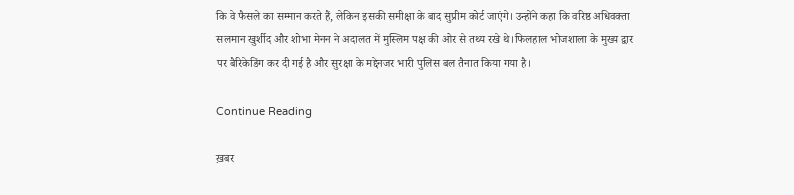कि वे फैसले का सम्मान करते हैं, लेकिन इसकी समीक्षा के बाद सुप्रीम कोर्ट जाएंगे। उन्होंने कहा कि वरिष्ठ अधिवक्ता सलमान खुर्शीद और शोभा मेनन ने अदालत में मुस्लिम पक्ष की ओर से तथ्य रखे थे।फिलहाल भोजशाला के मुख्य द्वार पर बैरिकेडिंग कर दी गई है और सुरक्षा के मद्देनजर भारी पुलिस बल तैनात किया गया है।

Continue Reading

ख़बर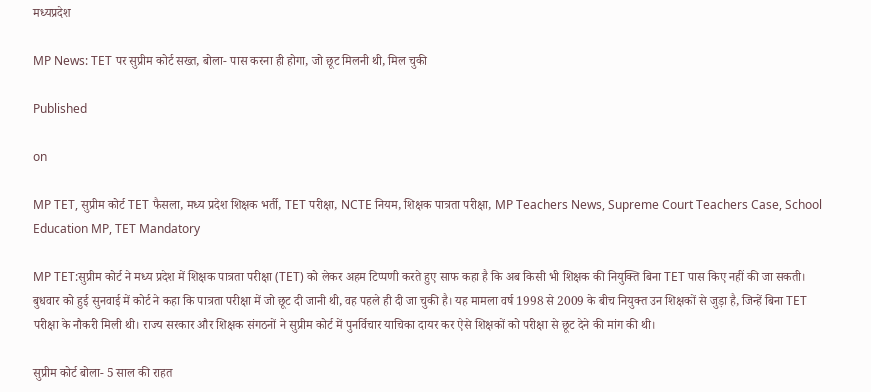मध्यप्रदेश

MP News: TET पर सुप्रीम कोर्ट सख्त, बोला- पास करना ही होगा, जो छूट मिलनी थी, मिल चुकी

Published

on

MP TET, सुप्रीम कोर्ट TET फैसला, मध्य प्रदेश शिक्षक भर्ती, TET परीक्षा, NCTE नियम, शिक्षक पात्रता परीक्षा, MP Teachers News, Supreme Court Teachers Case, School Education MP, TET Mandatory

MP TET:सुप्रीम कोर्ट ने मध्य प्रदेश में शिक्षक पात्रता परीक्षा (TET) को लेकर अहम टिप्पणी करते हुए साफ कहा है कि अब किसी भी शिक्षक की नियुक्ति बिना TET पास किए नहीं की जा सकती। बुधवार को हुई सुनवाई में कोर्ट ने कहा कि पात्रता परीक्षा में जो छूट दी जानी थी, वह पहले ही दी जा चुकी है। यह मामला वर्ष 1998 से 2009 के बीच नियुक्त उन शिक्षकों से जुड़ा है, जिन्हें बिना TET परीक्षा के नौकरी मिली थी। राज्य सरकार और शिक्षक संगठनों ने सुप्रीम कोर्ट में पुनर्विचार याचिका दायर कर ऐसे शिक्षकों को परीक्षा से छूट देने की मांग की थी।

सुप्रीम कोर्ट बोला- 5 साल की राहत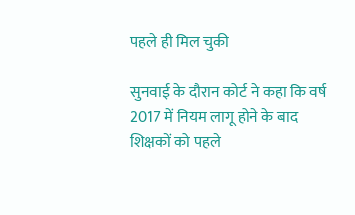पहले ही मिल चुकी

सुनवाई के दौरान कोर्ट ने कहा कि वर्ष 2017 में नियम लागू होने के बाद शिक्षकों को पहले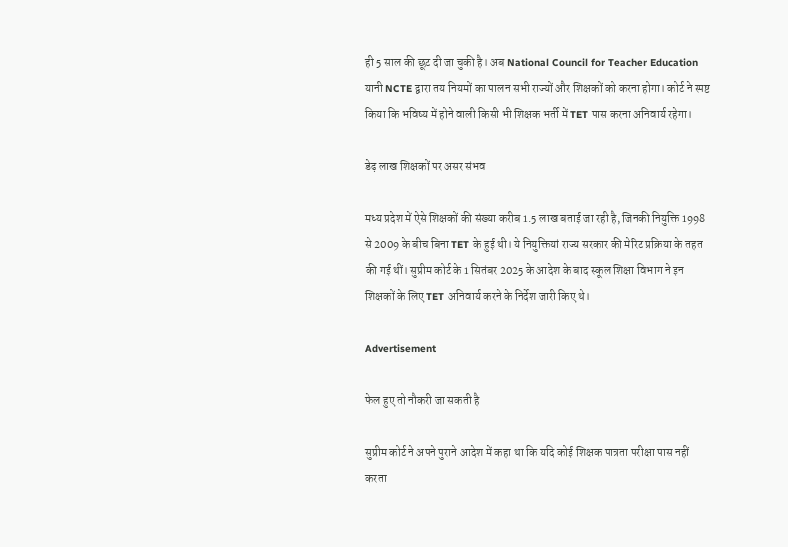ही 5 साल की छूट दी जा चुकी है। अब National Council for Teacher Education यानी NCTE द्वारा तय नियमों का पालन सभी राज्यों और शिक्षकों को करना होगा। कोर्ट ने स्पष्ट किया कि भविष्य में होने वाली किसी भी शिक्षक भर्ती में TET पास करना अनिवार्य रहेगा।

डेढ़ लाख शिक्षकों पर असर संभव

मध्य प्रदेश में ऐसे शिक्षकों की संख्या करीब 1.5 लाख बताई जा रही है, जिनकी नियुक्ति 1998 से 2009 के बीच बिना TET के हुई थी। ये नियुक्तियां राज्य सरकार की मेरिट प्रक्रिया के तहत की गई थीं। सुप्रीम कोर्ट के 1 सितंबर 2025 के आदेश के बाद स्कूल शिक्षा विभाग ने इन शिक्षकों के लिए TET अनिवार्य करने के निर्देश जारी किए थे।

Advertisement

फेल हुए तो नौकरी जा सकती है

सुप्रीम कोर्ट ने अपने पुराने आदेश में कहा था कि यदि कोई शिक्षक पात्रता परीक्षा पास नहीं करता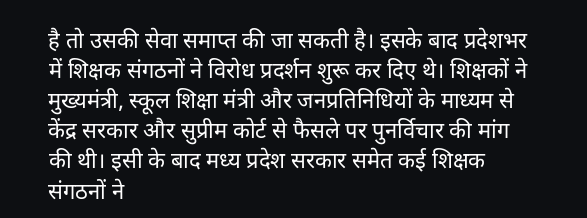है तो उसकी सेवा समाप्त की जा सकती है। इसके बाद प्रदेशभर में शिक्षक संगठनों ने विरोध प्रदर्शन शुरू कर दिए थे। शिक्षकों ने मुख्यमंत्री, स्कूल शिक्षा मंत्री और जनप्रतिनिधियों के माध्यम से केंद्र सरकार और सुप्रीम कोर्ट से फैसले पर पुनर्विचार की मांग की थी। इसी के बाद मध्य प्रदेश सरकार समेत कई शिक्षक संगठनों ने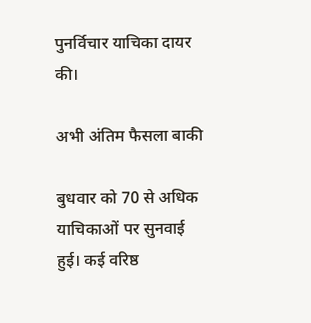पुनर्विचार याचिका दायर की।

अभी अंतिम फैसला बाकी

बुधवार को 70 से अधिक याचिकाओं पर सुनवाई हुई। कई वरिष्ठ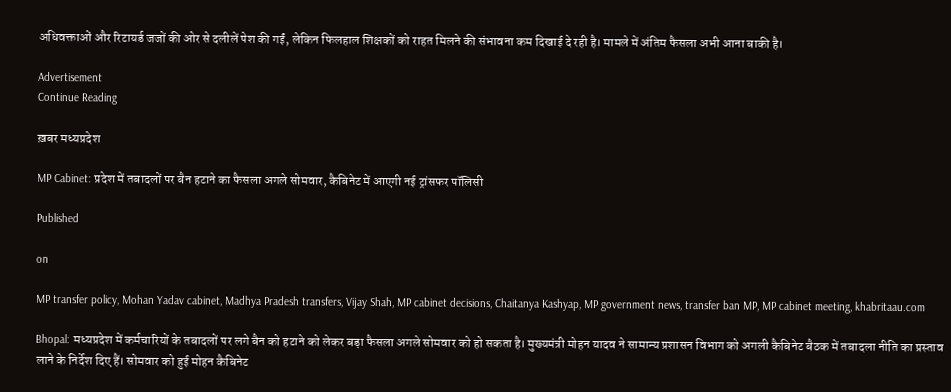अधिवक्ताओं और रिटायर्ड जजों की ओर से दलीलें पेश की गईं, लेकिन फिलहाल शिक्षकों को राहत मिलने की संभावना कम दिखाई दे रही है। मामले में अंतिम फैसला अभी आना बाकी है।

Advertisement
Continue Reading

ख़बर मध्यप्रदेश

MP Cabinet: प्रदेश में तबादलों पर बैन हटाने का फैसला अगले सोमवार, कैबिनेट में आएगी नई ट्रांसफर पॉलिसी

Published

on

MP transfer policy, Mohan Yadav cabinet, Madhya Pradesh transfers, Vijay Shah, MP cabinet decisions, Chaitanya Kashyap, MP government news, transfer ban MP, MP cabinet meeting, khabritaau.com

Bhopal: मध्यप्रदेश में कर्मचारियों के तबादलों पर लगे बैन को हटाने को लेकर बड़ा फैसला अगले सोमवार को हो सकता है। मुख्यमंत्री मोहन यादव ने सामान्य प्रशासन विभाग को अगली कैबिनेट बैठक में तबादला नीति का प्रस्ताव लाने के निर्देश दिए हैं। सोमवार को हुई मोहन कैबिनेट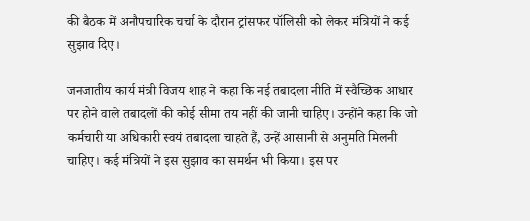की बैठक में अनौपचारिक चर्चा के दौरान ट्रांसफर पॉलिसी को लेकर मंत्रियों ने कई सुझाव दिए।

जनजातीय कार्य मंत्री विजय शाह ने कहा कि नई तबादला नीति में स्वैच्छिक आधार पर होने वाले तबादलों की कोई सीमा तय नहीं की जानी चाहिए। उन्होंने कहा कि जो कर्मचारी या अधिकारी स्वयं तबादला चाहते हैं, उन्हें आसानी से अनुमति मिलनी चाहिए। कई मंत्रियों ने इस सुझाव का समर्थन भी किया। इस पर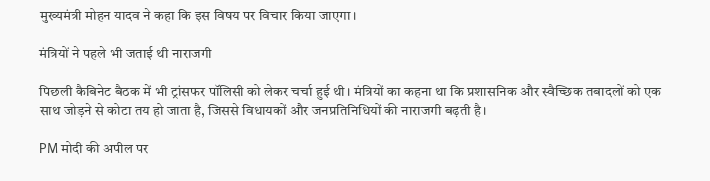मुख्यमंत्री मोहन यादव ने कहा कि इस विषय पर विचार किया जाएगा।

मंत्रियों ने पहले भी जताई थी नाराजगी

पिछली कैबिनेट बैठक में भी ट्रांसफर पॉलिसी को लेकर चर्चा हुई थी। मंत्रियों का कहना था कि प्रशासनिक और स्वैच्छिक तबादलों को एक साथ जोड़ने से कोटा तय हो जाता है, जिससे विधायकों और जनप्रतिनिधियों की नाराजगी बढ़ती है।

PM मोदी की अपील पर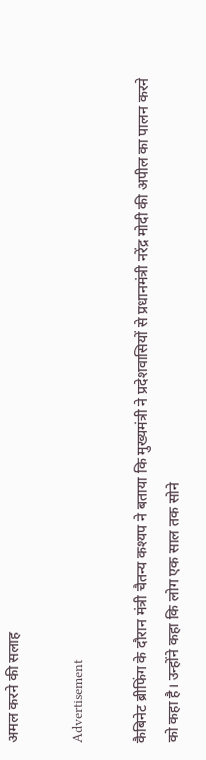अमल करने की सलाह

Advertisement

कैबिनेट ब्रीफिंग के दौरान मंत्री चैतन्य कश्यप ने बताया कि मुख्यमंत्री ने प्रदेशवासियों से प्रधानमंत्री नरेंद्र मोदी की अपील का पालन करने को कहा है। उन्होंने कहा कि लोग एक साल तक सोने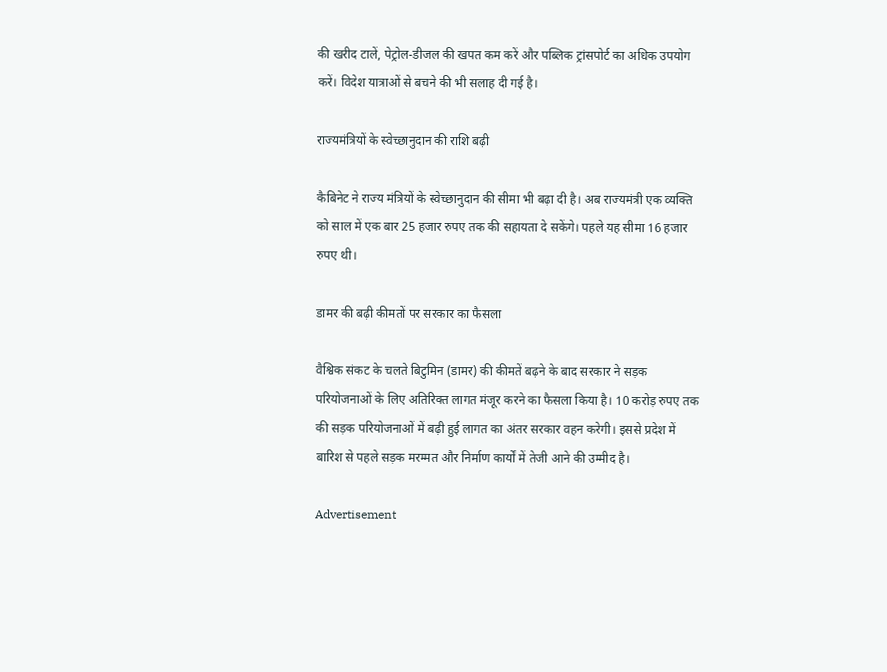की खरीद टालें, पेट्रोल-डीजल की खपत कम करें और पब्लिक ट्रांसपोर्ट का अधिक उपयोग करें। विदेश यात्राओं से बचने की भी सलाह दी गई है।

राज्यमंत्रियों के स्वेच्छानुदान की राशि बढ़ी

कैबिनेट ने राज्य मंत्रियों के स्वेच्छानुदान की सीमा भी बढ़ा दी है। अब राज्यमंत्री एक व्यक्ति को साल में एक बार 25 हजार रुपए तक की सहायता दे सकेंगे। पहले यह सीमा 16 हजार रुपए थी।

डामर की बढ़ी कीमतों पर सरकार का फैसला

वैश्विक संकट के चलते बिटुमिन (डामर) की कीमतें बढ़ने के बाद सरकार ने सड़क परियोजनाओं के लिए अतिरिक्त लागत मंजूर करने का फैसला किया है। 10 करोड़ रुपए तक की सड़क परियोजनाओं में बढ़ी हुई लागत का अंतर सरकार वहन करेगी। इससे प्रदेश में बारिश से पहले सड़क मरम्मत और निर्माण कार्यों में तेजी आने की उम्मीद है।

Advertisement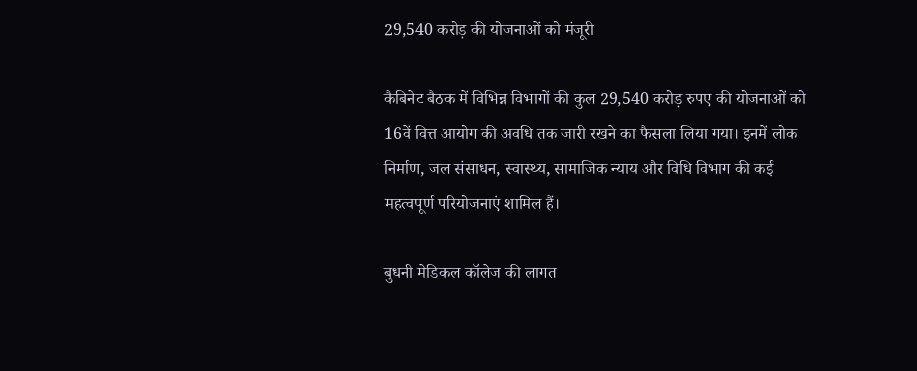29,540 करोड़ की योजनाओं को मंजूरी

कैबिनेट बैठक में विभिन्न विभागों की कुल 29,540 करोड़ रुपए की योजनाओं को 16वें वित्त आयोग की अवधि तक जारी रखने का फैसला लिया गया। इनमें लोक निर्माण, जल संसाधन, स्वास्थ्य, सामाजिक न्याय और विधि विभाग की कई महत्वपूर्ण परियोजनाएं शामिल हैं।

बुधनी मेडिकल कॉलेज की लागत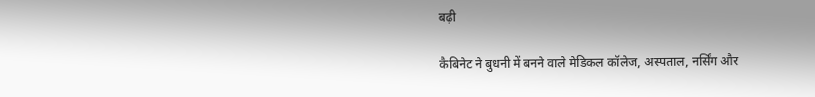बढ़ी

कैबिनेट ने बुधनी में बनने वाले मेडिकल कॉलेज, अस्पताल, नर्सिंग और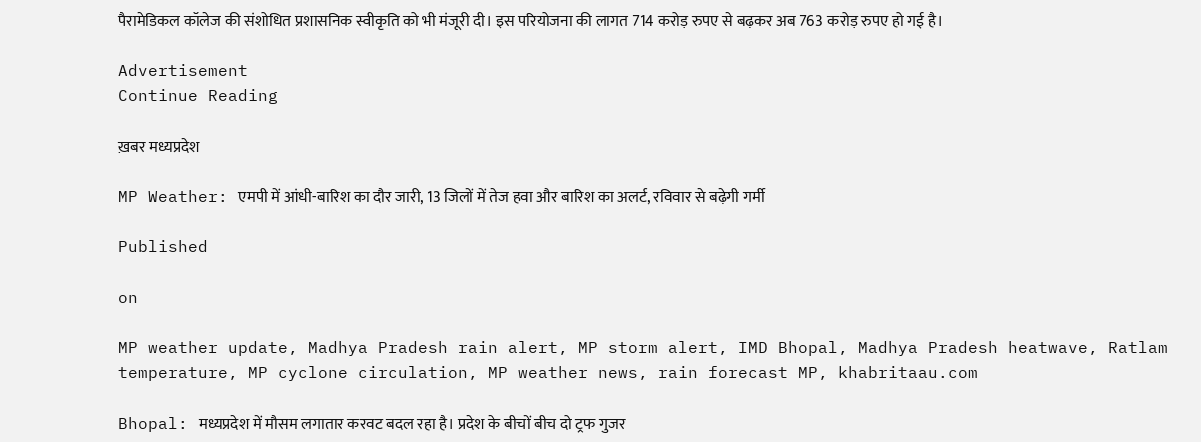पैरामेडिकल कॉलेज की संशोधित प्रशासनिक स्वीकृति को भी मंजूरी दी। इस परियोजना की लागत 714 करोड़ रुपए से बढ़कर अब 763 करोड़ रुपए हो गई है।

Advertisement
Continue Reading

ख़बर मध्यप्रदेश

MP Weather: एमपी में आंधी-बारिश का दौर जारी, 13 जिलों में तेज हवा और बारिश का अलर्ट, रविवार से बढ़ेगी गर्मी

Published

on

MP weather update, Madhya Pradesh rain alert, MP storm alert, IMD Bhopal, Madhya Pradesh heatwave, Ratlam temperature, MP cyclone circulation, MP weather news, rain forecast MP, khabritaau.com

Bhopal: मध्यप्रदेश में मौसम लगातार करवट बदल रहा है। प्रदेश के बीचों बीच दो ट्रफ गुजर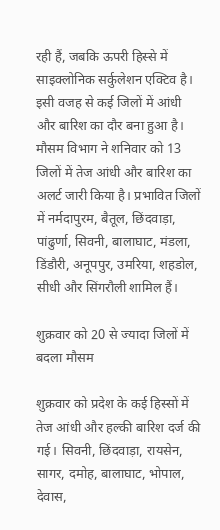रही हैं, जबकि ऊपरी हिस्से में साइक्लोनिक सर्कुलेशन एक्टिव है। इसी वजह से कई जिलों में आंधी और बारिश का दौर बना हुआ है। मौसम विभाग ने शनिवार को 13 जिलों में तेज आंधी और बारिश का अलर्ट जारी किया है। प्रभावित जिलों में नर्मदापुरम, बैतूल, छिंदवाड़ा, पांढुर्णा, सिवनी, बालाघाट, मंडला, डिंडौरी, अनूपपुर, उमरिया, शहडोल, सीधी और सिंगरौली शामिल हैं।

शुक्रवार को 20 से ज्यादा जिलों में बदला मौसम

शुक्रवार को प्रदेश के कई हिस्सों में तेज आंधी और हल्की बारिश दर्ज की गई। सिवनी, छिंदवाड़ा, रायसेन, सागर, दमोह, बालाघाट, भोपाल, देवास,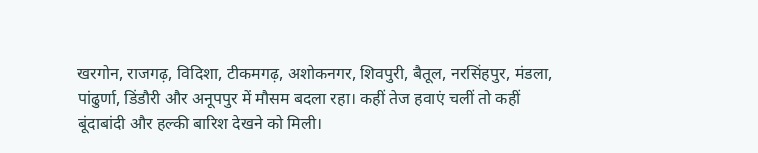खरगोन, राजगढ़, विदिशा, टीकमगढ़, अशोकनगर, शिवपुरी, बैतूल, नरसिंहपुर, मंडला, पांढुर्णा, डिंडौरी और अनूपपुर में मौसम बदला रहा। कहीं तेज हवाएं चलीं तो कहीं बूंदाबांदी और हल्की बारिश देखने को मिली।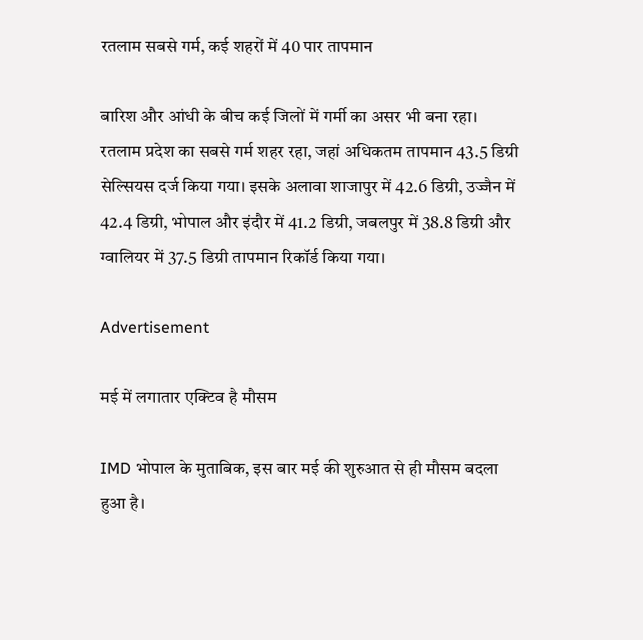रतलाम सबसे गर्म, कई शहरों में 40 पार तापमान

बारिश और आंधी के बीच कई जिलों में गर्मी का असर भी बना रहा। रतलाम प्रदेश का सबसे गर्म शहर रहा, जहां अधिकतम तापमान 43.5 डिग्री सेल्सियस दर्ज किया गया। इसके अलावा शाजापुर में 42.6 डिग्री, उज्जैन में 42.4 डिग्री, भोपाल और इंदौर में 41.2 डिग्री, जबलपुर में 38.8 डिग्री और ग्वालियर में 37.5 डिग्री तापमान रिकॉर्ड किया गया।

Advertisement

मई में लगातार एक्टिव है मौसम

IMD भोपाल के मुताबिक, इस बार मई की शुरुआत से ही मौसम बदला हुआ है।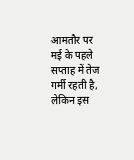आमतौर पर मई के पहले सप्ताह में तेज गर्मी रहती है, लेकिन इस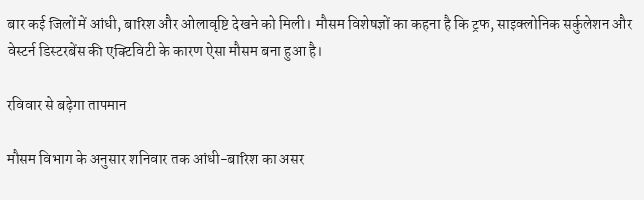बार कई जिलों में आंधी, बारिश और ओलावृष्टि देखने को मिली। मौसम विशेषज्ञों का कहना है कि ट्रफ, साइक्लोनिक सर्कुलेशन और वेस्टर्न डिस्टरबेंस की एक्टिविटी के कारण ऐसा मौसम बना हुआ है।

रविवार से बढ़ेगा तापमान

मौसम विभाग के अनुसार शनिवार तक आंधी-बारिश का असर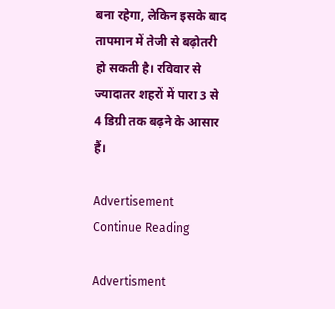बना रहेगा, लेकिन इसके बाद तापमान में तेजी से बढ़ोतरी हो सकती है। रविवार से ज्यादातर शहरों में पारा 3 से 4 डिग्री तक बढ़ने के आसार हैं।

Advertisement
Continue Reading

Advertisment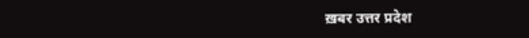ख़बर उत्तर प्रदेश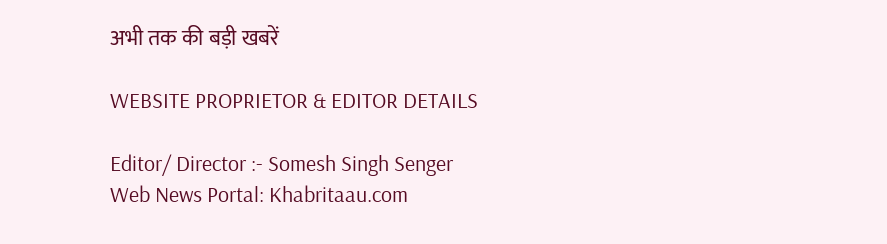अभी तक की बड़ी खबरें

WEBSITE PROPRIETOR & EDITOR DETAILS

Editor/ Director :- Somesh Singh Senger
Web News Portal: Khabritaau.com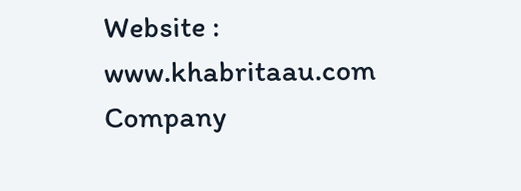Website : www.khabritaau.com
Company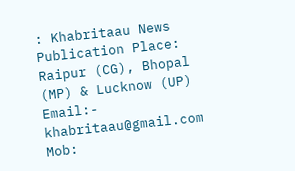: Khabritaau News
Publication Place: Raipur (CG), Bhopal (MP) & Lucknow (UP)
Email:- khabritaau@gmail.com
Mob: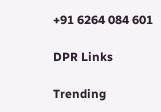+91 6264 084 601

DPR Links

Trending